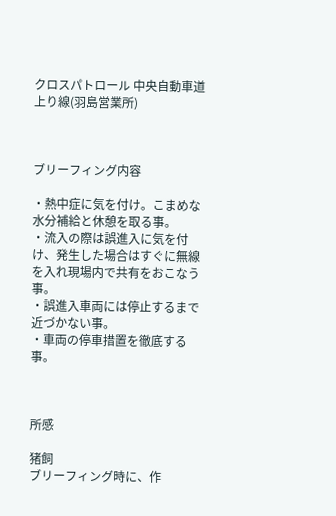クロスパトロール 中央自動車道上り線(羽島営業所)



ブリーフィング内容

・熱中症に気を付け。こまめな水分補給と休憩を取る事。
・流入の際は誤進入に気を付け、発生した場合はすぐに無線を入れ現場内で共有をおこなう事。
・誤進入車両には停止するまで近づかない事。
・車両の停車措置を徹底する事。



所感

猪飼
ブリーフィング時に、作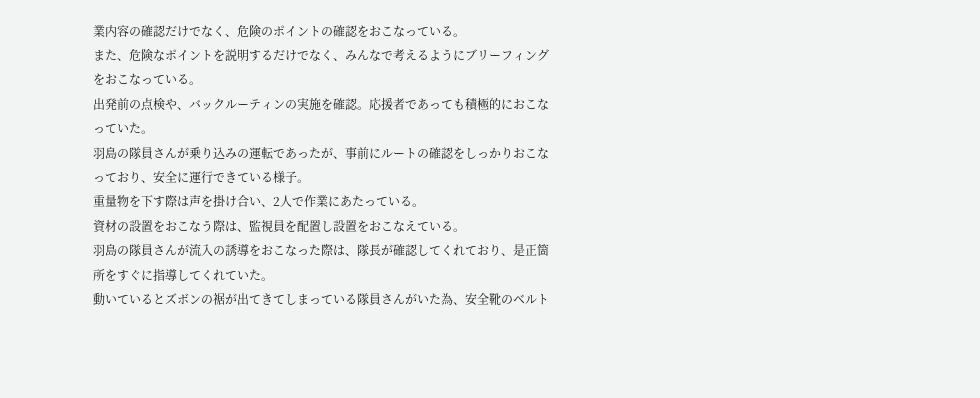業内容の確認だけでなく、危険のポイントの確認をおこなっている。
また、危険なポイントを説明するだけでなく、みんなで考えるようにブリーフィングをおこなっている。
出発前の点検や、バックルーティンの実施を確認。応援者であっても積極的におこなっていた。
羽島の隊員さんが乗り込みの運転であったが、事前にルートの確認をしっかりおこなっており、安全に運行できている様子。
重量物を下す際は声を掛け合い、2人で作業にあたっている。
資材の設置をおこなう際は、監視員を配置し設置をおこなえている。
羽島の隊員さんが流入の誘導をおこなった際は、隊長が確認してくれており、是正箇所をすぐに指導してくれていた。
動いているとズボンの裾が出てきてしまっている隊員さんがいた為、安全靴のベルト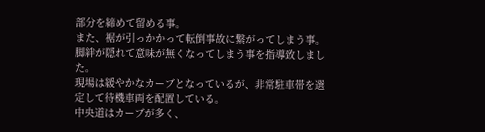部分を締めて留める事。
また、裾が引っかかって転倒事故に繋がってしまう事。脚絆が隠れて意味が無くなってしまう事を指導致しました。
現場は緩やかなカーブとなっているが、非常駐車帯を選定して待機車両を配置している。
中央道はカーブが多く、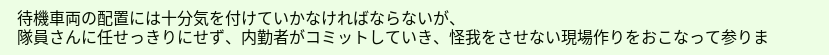待機車両の配置には十分気を付けていかなければならないが、
隊員さんに任せっきりにせず、内勤者がコミットしていき、怪我をさせない現場作りをおこなって参りま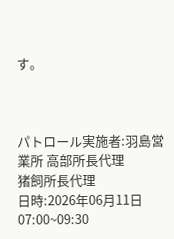す。



パトロール実施者:羽島営業所 高部所長代理
猪飼所長代理
日時:2026年06月11日 07:00~09:30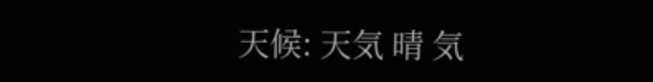天候: 天気 晴 気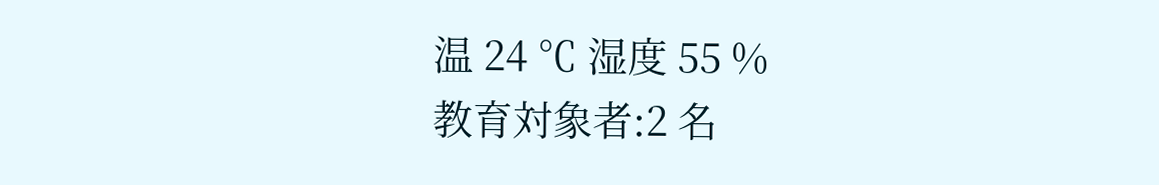温 24 ℃ 湿度 55 %
教育対象者:2 名